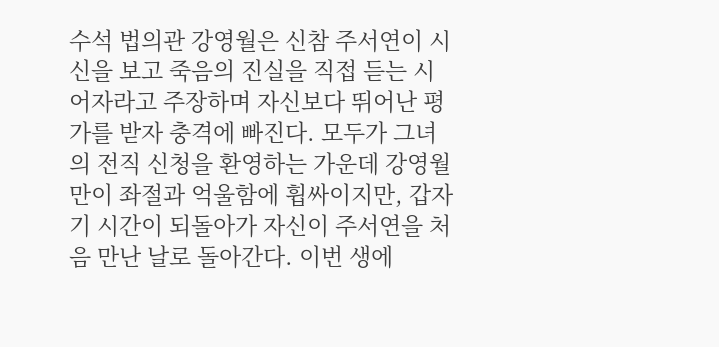수석 법의관 강영월은 신참 주서연이 시신을 보고 죽음의 진실을 직접 듣는 시어자라고 주장하며 자신보다 뛰어난 평가를 받자 충격에 빠진다. 모두가 그녀의 전직 신청을 환영하는 가운데 강영월만이 좌절과 억울함에 휩싸이지만, 갑자기 시간이 되돌아가 자신이 주서연을 처음 만난 날로 돌아간다. 이번 생에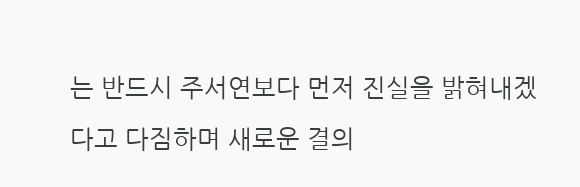는 반드시 주서연보다 먼저 진실을 밝혀내겠다고 다짐하며 새로운 결의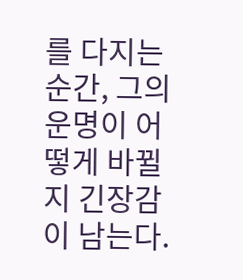를 다지는 순간, 그의 운명이 어떻게 바뀔지 긴장감이 남는다.